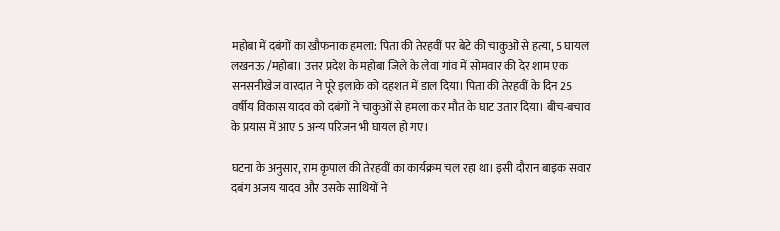महोबा में दबंगों का खौफनाक हमला: पिता की तेरहवीं पर बेटे की चाकुओं से हत्या, 5 घायल
लखनऊ /महोबा। उत्तर प्रदेश के महोबा जिले के लेवा गांव में सोमवार की देर शाम एक सनसनीखेज वारदात ने पूरे इलाके को दहशत में डाल दिया। पिता की तेरहवीं के दिन 25 वर्षीय विकास यादव को दबंगों ने चाकुओं से हमला कर मौत के घाट उतार दिया। बीच-बचाव के प्रयास में आए 5 अन्य परिजन भी घायल हो गए।

घटना के अनुसार, राम कृपाल की तेरहवीं का कार्यक्रम चल रहा था। इसी दौरान बाइक सवार दबंग अजय यादव और उसके साथियों ने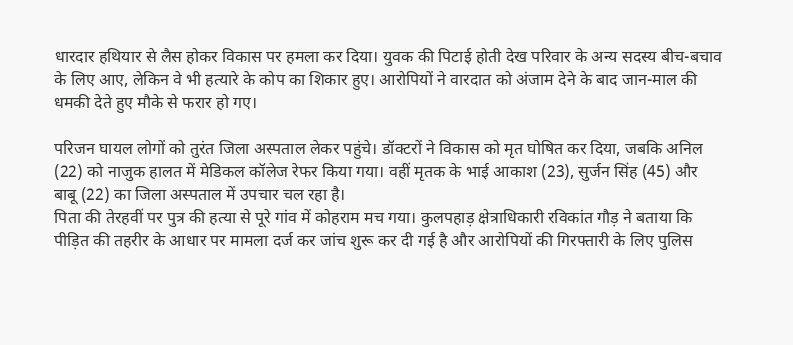धारदार हथियार से लैस होकर विकास पर हमला कर दिया। युवक की पिटाई होती देख परिवार के अन्य सदस्य बीच-बचाव के लिए आए, लेकिन वे भी हत्यारे के कोप का शिकार हुए। आरोपियों ने वारदात को अंजाम देने के बाद जान-माल की धमकी देते हुए मौके से फरार हो गए।

परिजन घायल लोगों को तुरंत जिला अस्पताल लेकर पहुंचे। डॉक्टरों ने विकास को मृत घोषित कर दिया, जबकि अनिल (22) को नाजुक हालत में मेडिकल कॉलेज रेफर किया गया। वहीं मृतक के भाई आकाश (23), सुर्जन सिंह (45) और बाबू (22) का जिला अस्पताल में उपचार चल रहा है।
पिता की तेरहवीं पर पुत्र की हत्या से पूरे गांव में कोहराम मच गया। कुलपहाड़ क्षेत्राधिकारी रविकांत गौड़ ने बताया कि पीड़ित की तहरीर के आधार पर मामला दर्ज कर जांच शुरू कर दी गई है और आरोपियों की गिरफ्तारी के लिए पुलिस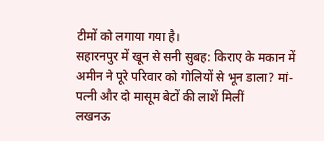टीमों को लगाया गया है।
सहारनपुर में खून से सनी सुबह: किराए के मकान में अमीन ने पूरे परिवार को गोलियों से भून डाला? मां-पत्नी और दो मासूम बेटों की लाशें मिलीं
लखनऊ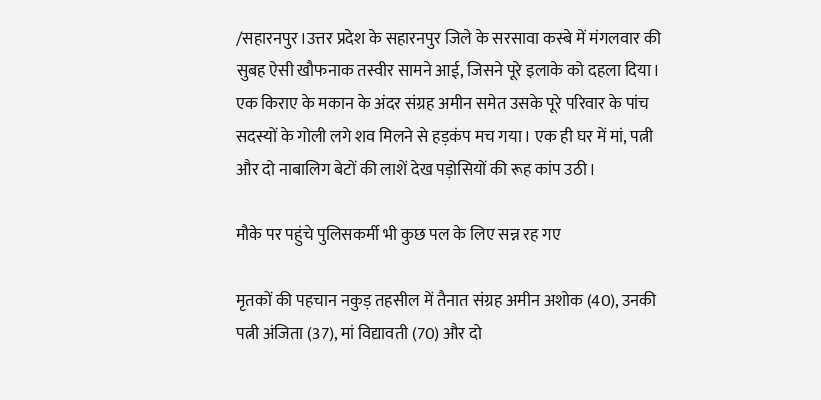/सहारनपुर।उत्तर प्रदेश के सहारनपुर जिले के सरसावा कस्बे में मंगलवार की सुबह ऐसी खौफनाक तस्वीर सामने आई, जिसने पूरे इलाके को दहला दिया। एक किराए के मकान के अंदर संग्रह अमीन समेत उसके पूरे परिवार के पांच सदस्यों के गोली लगे शव मिलने से हड़कंप मच गया। एक ही घर में मां, पत्नी और दो नाबालिग बेटों की लाशें देख पड़ोसियों की रूह कांप उठी।

मौके पर पहुंचे पुलिसकर्मी भी कुछ पल के लिए सन्न रह गए

मृतकों की पहचान नकुड़ तहसील में तैनात संग्रह अमीन अशोक (40), उनकी पत्नी अंजिता (37), मां विद्यावती (70) और दो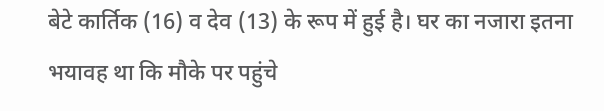बेटे कार्तिक (16) व देव (13) के रूप में हुई है। घर का नजारा इतना भयावह था कि मौके पर पहुंचे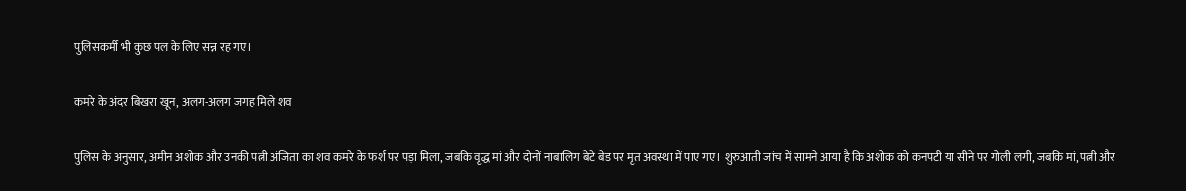पुलिसकर्मी भी कुछ पल के लिए सन्न रह गए।

कमरे के अंदर बिखरा खून, अलग-अलग जगह मिले शव

पुलिस के अनुसार, अमीन अशोक और उनकी पत्नी अंजिता का शव कमरे के फर्श पर पड़ा मिला, जबकि वृद्ध मां और दोनों नाबालिग बेटे बेड पर मृत अवस्था में पाए गए। शुरुआती जांच में सामने आया है कि अशोक को कनपटी या सीने पर गोली लगी, जबकि मां, पत्नी और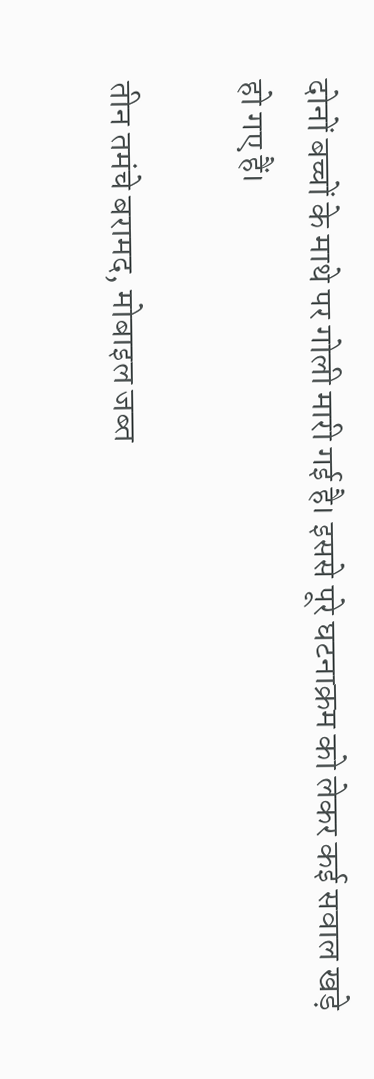दोनों बच्चों के माथे पर गोली मारी गई है। इससे पूरे घटनाक्रम को लेकर कई सवाल खड़े हो गए हैं।

तीन तमंचे बरामद, मोबाइल जब्त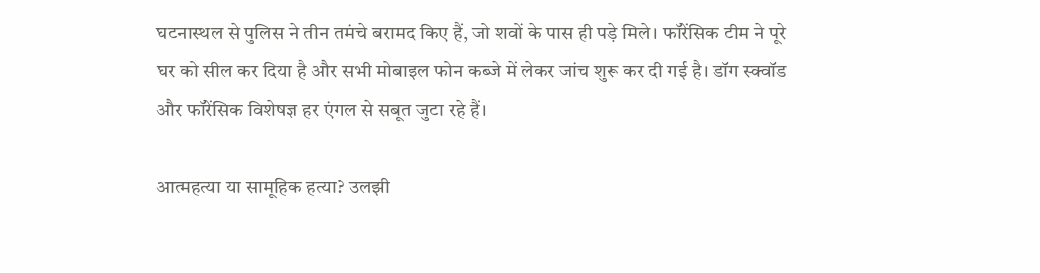घटनास्थल से पुलिस ने तीन तमंचे बरामद किए हैं, जो शवों के पास ही पड़े मिले। फॉरेंसिक टीम ने पूरे घर को सील कर दिया है और सभी मोबाइल फोन कब्जे में लेकर जांच शुरू कर दी गई है। डॉग स्क्वॉड और फॉरेंसिक विशेषज्ञ हर एंगल से सबूत जुटा रहे हैं।

आत्महत्या या सामूहिक हत्या? उलझी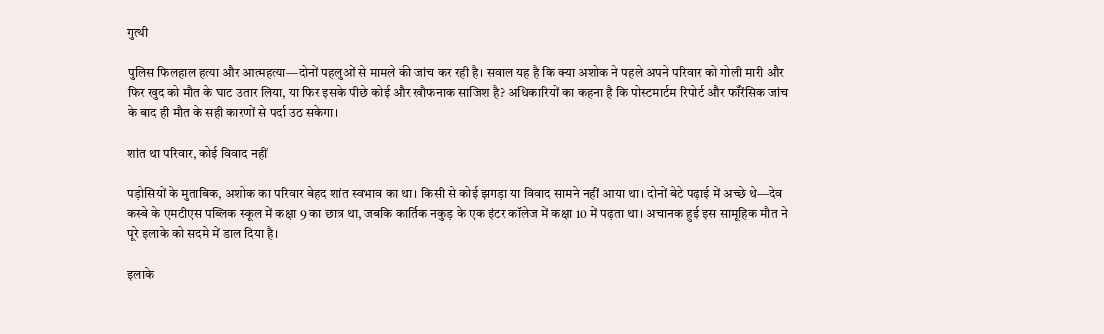गुत्थी

पुलिस फिलहाल हत्या और आत्महत्या—दोनों पहलुओं से मामले की जांच कर रही है। सवाल यह है कि क्या अशोक ने पहले अपने परिवार को गोली मारी और फिर खुद को मौत के घाट उतार लिया, या फिर इसके पीछे कोई और खौफनाक साजिश है? अधिकारियों का कहना है कि पोस्टमार्टम रिपोर्ट और फॉरेंसिक जांच के बाद ही मौत के सही कारणों से पर्दा उठ सकेगा।

शांत था परिवार, कोई विवाद नहीं

पड़ोसियों के मुताबिक, अशोक का परिवार बेहद शांत स्वभाव का था। किसी से कोई झगड़ा या विवाद सामने नहीं आया था। दोनों बेटे पढ़ाई में अच्छे थे—देव कस्बे के एमटीएस पब्लिक स्कूल में कक्षा 9 का छात्र था, जबकि कार्तिक नकुड़ के एक इंटर कॉलेज में कक्षा 10 में पढ़ता था। अचानक हुई इस सामूहिक मौत ने पूरे इलाके को सदमे में डाल दिया है।

इलाके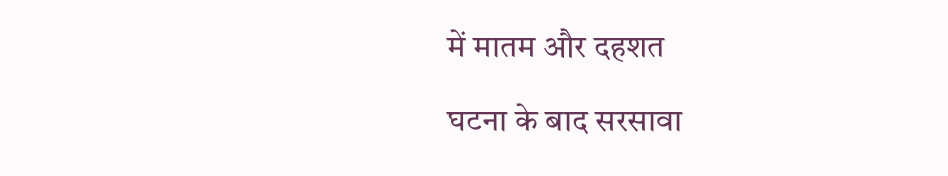में मातम और दहशत

घटना के बाद सरसावा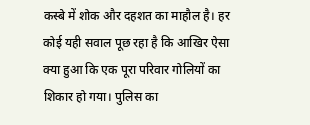कस्बे में शोक और दहशत का माहौल है। हर कोई यही सवाल पूछ रहा है कि आखिर ऐसा क्या हुआ कि एक पूरा परिवार गोलियों का शिकार हो गया। पुलिस का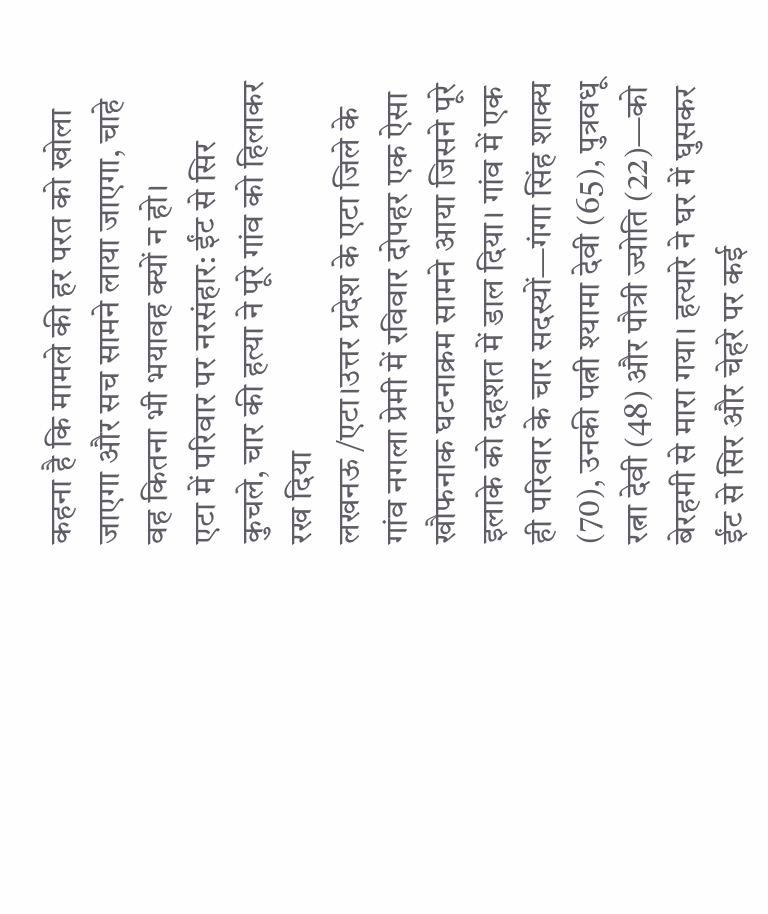कहना है कि मामले की हर परत को खोला जाएगा और सच सामने लाया जाएगा, चाहे वह कितना भी भयावह क्यों न हो।
एटा में परिवार पर नरसंहार: ईंट से सिर कुचले, चार की हत्या ने पूरे गांव को हिलाकर रख दिया
लखनऊ /एटा।उत्तर प्रदेश के एटा जिले के गांव नगला प्रेमी में रविवार दोपहर एक ऐसा खौफनाक घटनाक्रम सामने आया जिसने पूरे इलाके को दहशत में डाल दिया। गांव में एक ही परिवार के चार सदस्यों—गंगा सिंह शाक्य (70), उनकी पत्नी श्यामा देवी (65), पुत्रवधू रत्ना देवी (48) और पौत्री ज्योति (22)—को बेरहमी से मारा गया। हत्यारे ने घर में घुसकर ईंट से सिर और चेहरे पर कई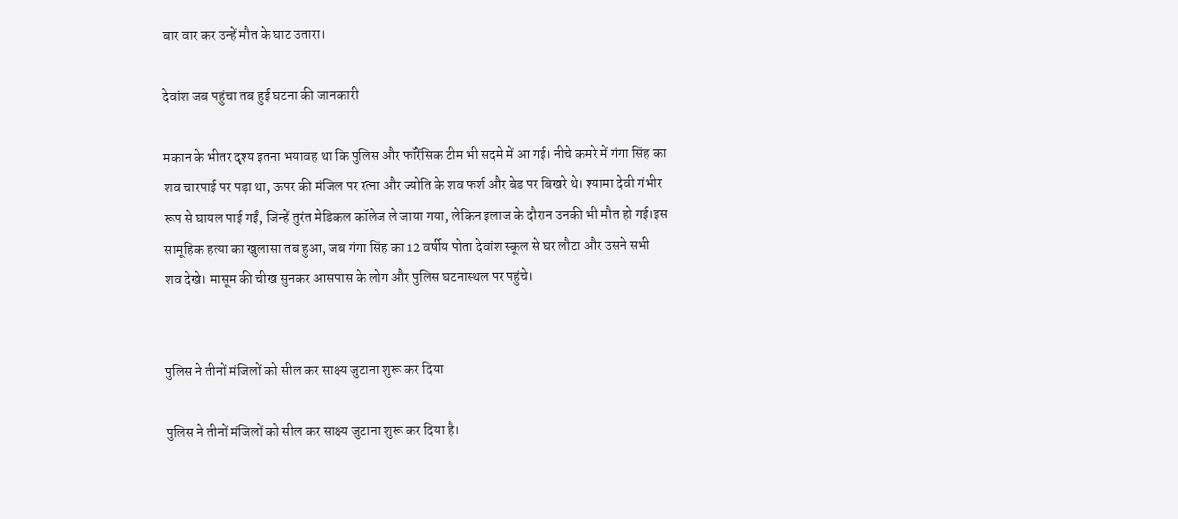बार वार कर उन्हें मौत के घाट उतारा।

देवांश जब पहुंचा तब हुई घटना की जानकारी

मकान के भीतर दृश्य इतना भयावह था कि पुलिस और फॉरेंसिक टीम भी सदमे में आ गई। नीचे कमरे में गंगा सिंह का शव चारपाई पर पड़ा था, ऊपर की मंजिल पर रत्ना और ज्योति के शव फर्श और बेड पर बिखरे थे। श्यामा देवी गंभीर रूप से घायल पाई गईं, जिन्हें तुरंत मेडिकल कॉलेज ले जाया गया, लेकिन इलाज के दौरान उनकी भी मौत हो गई।इस सामूहिक हत्या का खुलासा तब हुआ, जब गंगा सिंह का 12 वर्षीय पोता देवांश स्कूल से घर लौटा और उसने सभी शव देखे। मासूम की चीख सुनकर आसपास के लोग और पुलिस घटनास्थल पर पहुंचे।


पुलिस ने तीनों मंजिलों को सील कर साक्ष्य जुटाना शुरू कर दिया

पुलिस ने तीनों मंजिलों को सील कर साक्ष्य जुटाना शुरू कर दिया है।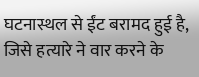घटनास्थल से ईंट बरामद हुई है, जिसे हत्यारे ने वार करने के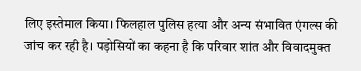लिए इस्तेमाल किया। फिलहाल पुलिस हत्या और अन्य संभावित एंगल्स की जांच कर रही है। पड़ोसियों का कहना है कि परिवार शांत और विवादमुक्त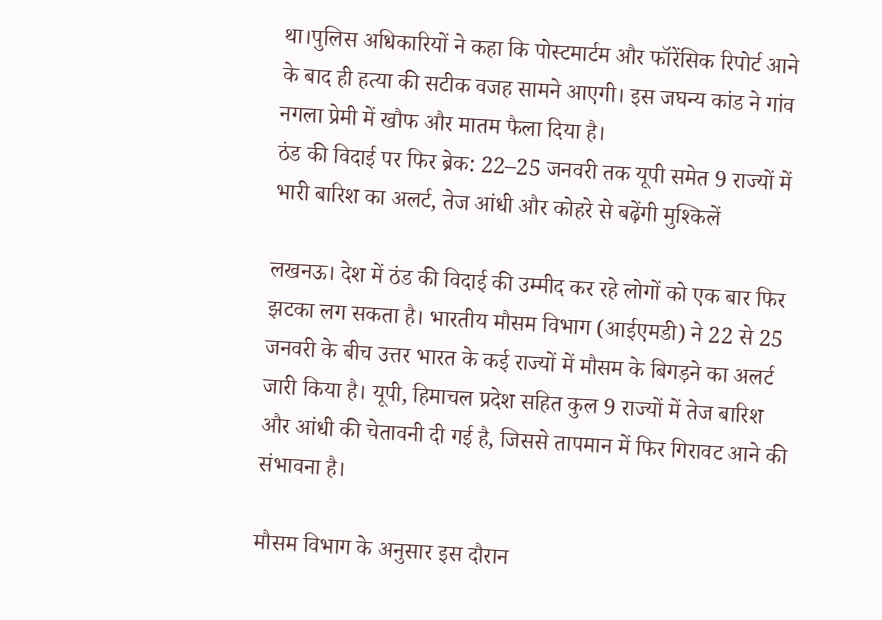था।पुलिस अधिकारियों ने कहा कि पोस्टमार्टम और फॉरेंसिक रिपोर्ट आने के बाद ही हत्या की सटीक वजह सामने आएगी। इस जघन्य कांड ने गांव नगला प्रेमी में खौफ और मातम फैला दिया है।
ठंड की विदाई पर फिर ब्रेक: 22–25 जनवरी तक यूपी समेत 9 राज्यों में भारी बारिश का अलर्ट, तेज आंधी और कोहरे से बढ़ेंगी मुश्किलें

लखनऊ। देश में ठंड की विदाई की उम्मीद कर रहे लोगों को एक बार फिर झटका लग सकता है। भारतीय मौसम विभाग (आईएमडी) ने 22 से 25 जनवरी के बीच उत्तर भारत के कई राज्यों में मौसम के बिगड़ने का अलर्ट जारी किया है। यूपी, हिमाचल प्रदेश सहित कुल 9 राज्यों में तेज बारिश और आंधी की चेतावनी दी गई है, जिससे तापमान में फिर गिरावट आने की संभावना है।

मौसम विभाग के अनुसार इस दौरान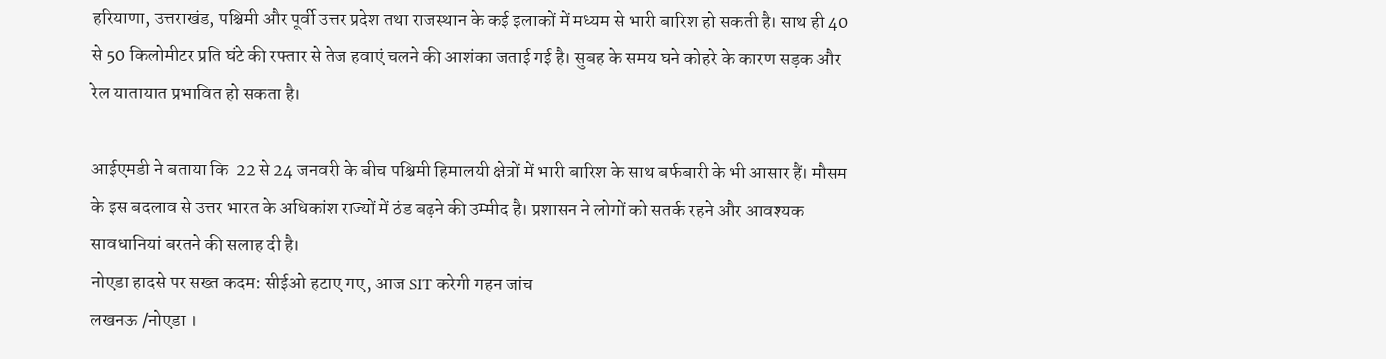हरियाणा, उत्तराखंड, पश्चिमी और पूर्वी उत्तर प्रदेश तथा राजस्थान के कई इलाकों में मध्यम से भारी बारिश हो सकती है। साथ ही 40 से 50 किलोमीटर प्रति घंटे की रफ्तार से तेज हवाएं चलने की आशंका जताई गई है। सुबह के समय घने कोहरे के कारण सड़क और रेल यातायात प्रभावित हो सकता है।

आईएमडी ने बताया कि  22 से 24 जनवरी के बीच पश्चिमी हिमालयी क्षेत्रों में भारी बारिश के साथ बर्फबारी के भी आसार हैं। मौसम के इस बदलाव से उत्तर भारत के अधिकांश राज्यों में ठंड बढ़ने की उम्मीद है। प्रशासन ने लोगों को सतर्क रहने और आवश्यक सावधानियां बरतने की सलाह दी है।
नोएडा हादसे पर सख्त कदम: सीईओ हटाए गए, आज SIT करेगी गहन जांच
लखनऊ /नोएडा ।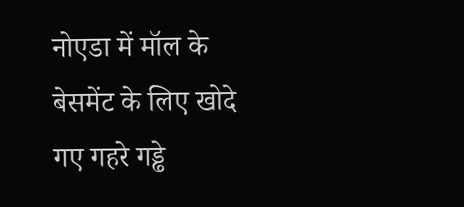नोएडा में मॉल के बेसमेंट के लिए खोदे गए गहरे गड्ढे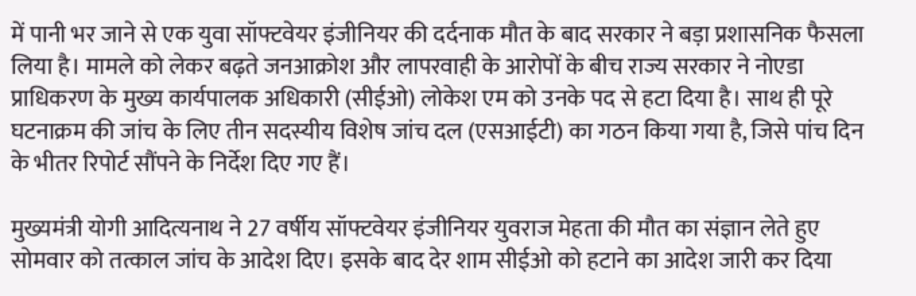में पानी भर जाने से एक युवा सॉफ्टवेयर इंजीनियर की दर्दनाक मौत के बाद सरकार ने बड़ा प्रशासनिक फैसला लिया है। मामले को लेकर बढ़ते जनआक्रोश और लापरवाही के आरोपों के बीच राज्य सरकार ने नोएडा प्राधिकरण के मुख्य कार्यपालक अधिकारी (सीईओ) लोकेश एम को उनके पद से हटा दिया है। साथ ही पूरे घटनाक्रम की जांच के लिए तीन सदस्यीय विशेष जांच दल (एसआईटी) का गठन किया गया है, जिसे पांच दिन के भीतर रिपोर्ट सौंपने के निर्देश दिए गए हैं।

मुख्यमंत्री योगी आदित्यनाथ ने 27 वर्षीय सॉफ्टवेयर इंजीनियर युवराज मेहता की मौत का संज्ञान लेते हुए सोमवार को तत्काल जांच के आदेश दिए। इसके बाद देर शाम सीईओ को हटाने का आदेश जारी कर दिया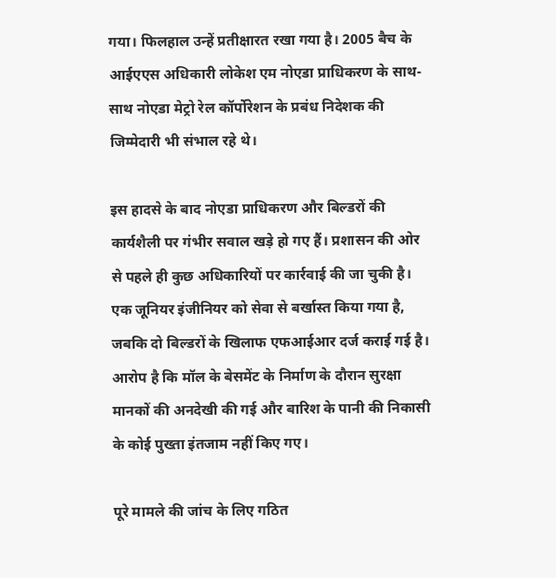गया। फिलहाल उन्हें प्रतीक्षारत रखा गया है। 2005 बैच के आईएएस अधिकारी लोकेश एम नोएडा प्राधिकरण के साथ-साथ नोएडा मेट्रो रेल कॉर्पोरेशन के प्रबंध निदेशक की जिम्मेदारी भी संभाल रहे थे।

इस हादसे के बाद नोएडा प्राधिकरण और बिल्डरों की कार्यशैली पर गंभीर सवाल खड़े हो गए हैं। प्रशासन की ओर से पहले ही कुछ अधिकारियों पर कार्रवाई की जा चुकी है। एक जूनियर इंजीनियर को सेवा से बर्खास्त किया गया है, जबकि दो बिल्डरों के खिलाफ एफआईआर दर्ज कराई गई है। आरोप है कि मॉल के बेसमेंट के निर्माण के दौरान सुरक्षा मानकों की अनदेखी की गई और बारिश के पानी की निकासी के कोई पुख्ता इंतजाम नहीं किए गए।

पूरे मामले की जांच के लिए गठित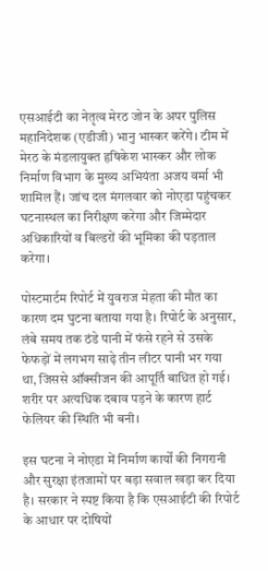एसआईटी का नेतृत्व मेरठ जोन के अपर पुलिस महानिदेशक (एडीजी) भानु भास्कर करेंगे। टीम में मेरठ के मंडलायुक्त हृषिकेश भास्कर और लोक निर्माण विभाग के मुख्य अभियंता अजय वर्मा भी शामिल हैं। जांच दल मंगलवार को नोएडा पहुंचकर घटनास्थल का निरीक्षण करेगा और जिम्मेदार अधिकारियों व बिल्डरों की भूमिका की पड़ताल करेगा।

पोस्टमार्टम रिपोर्ट में युवराज मेहता की मौत का कारण दम घुटना बताया गया है। रिपोर्ट के अनुसार, लंबे समय तक ठंडे पानी में फंसे रहने से उसके फेफड़ों में लगभग साढ़े तीन लीटर पानी भर गया था, जिससे ऑक्सीजन की आपूर्ति बाधित हो गई। शरीर पर अत्यधिक दबाव पड़ने के कारण हार्ट फेलियर की स्थिति भी बनी।

इस घटना ने नोएडा में निर्माण कार्यों की निगरानी और सुरक्षा इंतजामों पर बड़ा सवाल खड़ा कर दिया है। सरकार ने स्पष्ट किया है कि एसआईटी की रिपोर्ट के आधार पर दोषियों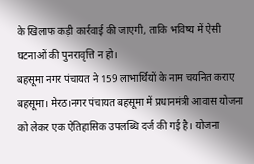के खिलाफ कड़ी कार्रवाई की जाएगी, ताकि भविष्य में ऐसी घटनाओं की पुनरावृत्ति न हो।
बहसूमा नगर पंचायत ने 159 लाभार्थियों के नाम चयनित कराए
बहसूमा। मेरठ।नगर पंचायत बहसूमा में प्रधानमंत्री आवास योजना को लेकर एक ऐतिहासिक उपलब्धि दर्ज की गई है। योजना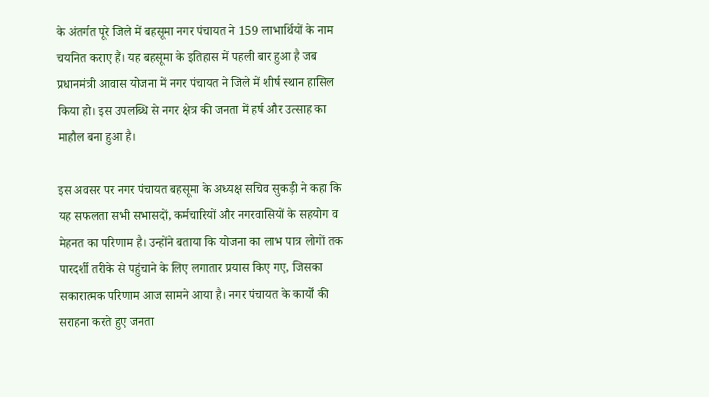के अंतर्गत पूरे जिले में बहसूमा नगर पंचायत ने 159 लाभार्थियों के नाम चयनित कराए हैं। यह बहसूमा के इतिहास में पहली बार हुआ है जब प्रधानमंत्री आवास योजना में नगर पंचायत ने जिले में शीर्ष स्थान हासिल किया हो। इस उपलब्धि से नगर क्षेत्र की जनता में हर्ष और उत्साह का माहौल बना हुआ है।

इस अवसर पर नगर पंचायत बहसूमा के अध्यक्ष सचिव सुकड़ी ने कहा कि यह सफलता सभी सभासदों, कर्मचारियों और नगरवासियों के सहयोग व मेहनत का परिणाम है। उन्होंने बताया कि योजना का लाभ पात्र लोगों तक पारदर्शी तरीके से पहुंचाने के लिए लगातार प्रयास किए गए, जिसका सकारात्मक परिणाम आज सामने आया है। नगर पंचायत के कार्यों की सराहना करते हुए जनता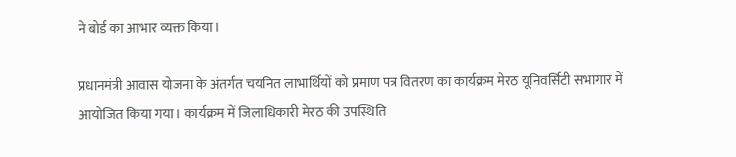ने बोर्ड का आभार व्यक्त किया।

प्रधानमंत्री आवास योजना के अंतर्गत चयनित लाभार्थियों को प्रमाण पत्र वितरण का कार्यक्रम मेरठ यूनिवर्सिटी सभागार में आयोजित किया गया। कार्यक्रम में जिलाधिकारी मेरठ की उपस्थिति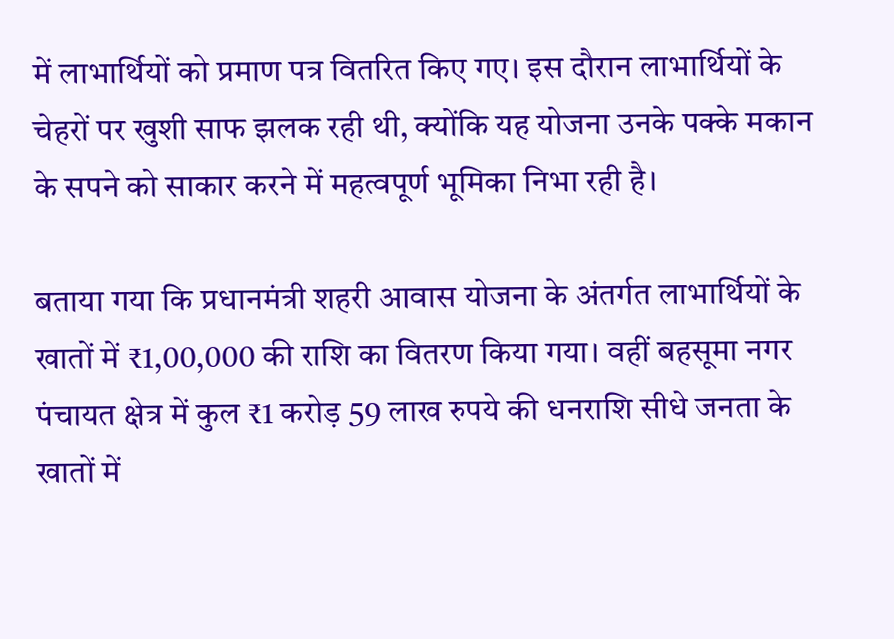में लाभार्थियों को प्रमाण पत्र वितरित किए गए। इस दौरान लाभार्थियों के चेहरों पर खुशी साफ झलक रही थी, क्योंकि यह योजना उनके पक्के मकान के सपने को साकार करने में महत्वपूर्ण भूमिका निभा रही है।

बताया गया कि प्रधानमंत्री शहरी आवास योजना के अंतर्गत लाभार्थियों के खातों में ₹1,00,000 की राशि का वितरण किया गया। वहीं बहसूमा नगर पंचायत क्षेत्र में कुल ₹1 करोड़ 59 लाख रुपये की धनराशि सीधे जनता के खातों में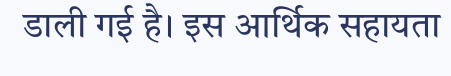डाली गई है। इस आर्थिक सहायता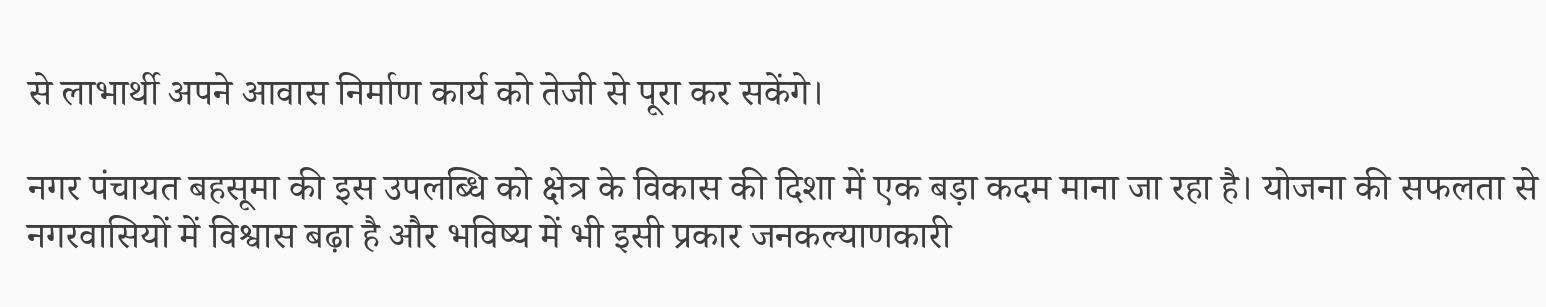से लाभार्थी अपने आवास निर्माण कार्य को तेजी से पूरा कर सकेंगे।

नगर पंचायत बहसूमा की इस उपलब्धि को क्षेत्र के विकास की दिशा में एक बड़ा कदम माना जा रहा है। योजना की सफलता से नगरवासियों में विश्वास बढ़ा है और भविष्य में भी इसी प्रकार जनकल्याणकारी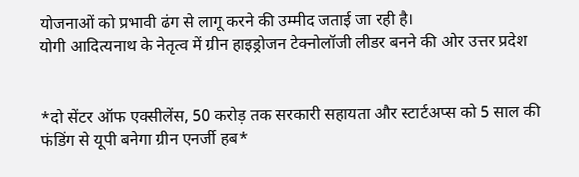योजनाओं को प्रभावी ढंग से लागू करने की उम्मीद जताई जा रही है।
योगी आदित्यनाथ के नेतृत्व में ग्रीन हाइड्रोजन टेक्नोलॉजी लीडर बनने की ओर उत्तर प्रदेश


*दो सेंटर ऑफ एक्सीलेंस, 50 करोड़ तक सरकारी सहायता और स्टार्टअप्स को 5 साल की फंडिंग से यूपी बनेगा ग्रीन एनर्जी हब*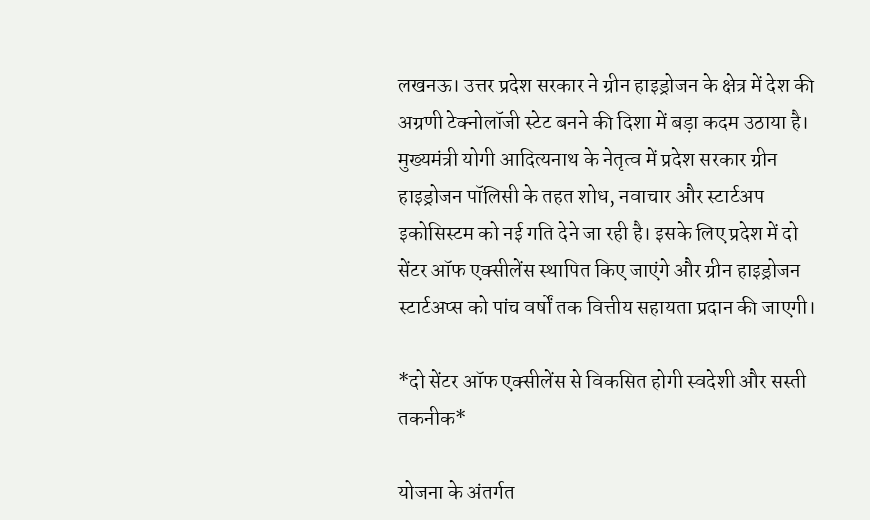लखनऊ। उत्तर प्रदेश सरकार ने ग्रीन हाइड्रोजन के क्षेत्र में देश की अग्रणी टेक्नोलॉजी स्टेट बनने की दिशा में बड़ा कदम उठाया है। मुख्यमंत्री योगी आदित्यनाथ के नेतृत्व में प्रदेश सरकार ग्रीन हाइड्रोजन पॉलिसी के तहत शोध, नवाचार और स्टार्टअप इकोसिस्टम को नई गति देने जा रही है। इसके लिए प्रदेश में दो सेंटर ऑफ एक्सीलेंस स्थापित किए जाएंगे और ग्रीन हाइड्रोजन स्टार्टअप्स को पांच वर्षों तक वित्तीय सहायता प्रदान की जाएगी।

*दो सेंटर ऑफ एक्सीलेंस से विकसित होगी स्वदेशी और सस्ती तकनीक*

योजना के अंतर्गत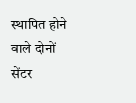स्थापित होने वाले दोनों सेंटर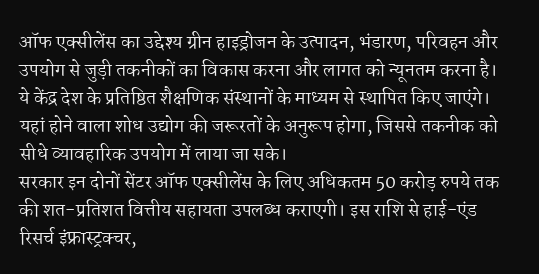ऑफ एक्सीलेंस का उद्देश्य ग्रीन हाइड्रोजन के उत्पादन, भंडारण, परिवहन और उपयोग से जुड़ी तकनीकों का विकास करना और लागत को न्यूनतम करना है। ये केंद्र देश के प्रतिष्ठित शैक्षणिक संस्थानों के माध्यम से स्थापित किए जाएंगे। यहां होने वाला शोध उद्योग की जरूरतों के अनुरूप होगा, जिससे तकनीक को सीधे व्यावहारिक उपयोग में लाया जा सके।
सरकार इन दोनों सेंटर ऑफ एक्सीलेंस के लिए अधिकतम 50 करोड़ रुपये तक की शत-प्रतिशत वित्तीय सहायता उपलब्ध कराएगी। इस राशि से हाई-एंड रिसर्च इंफ्रास्ट्रक्चर,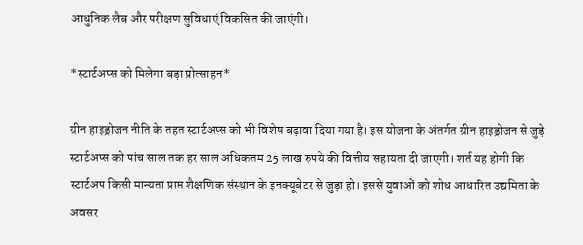आधुनिक लैब और परीक्षण सुविधाएं विकसित की जाएंगी।

*स्टार्टअप्स को मिलेगा बड़ा प्रोत्साहन*

ग्रीन हाइड्रोजन नीति के तहत स्टार्टअप्स को भी विशेष बढ़ावा दिया गया है। इस योजना के अंतर्गत ग्रीन हाइड्रोजन से जुड़े स्टार्टअप्स को पांच साल तक हर साल अधिकतम 25 लाख रुपये की वित्तीय सहायता दी जाएगी। शर्त यह होगी कि स्टार्टअप किसी मान्यता प्राप्त शैक्षणिक संस्थान के इनक्यूबेटर से जुड़ा हो। इससे युवाओं को शोध आधारित उद्यमिता के अवसर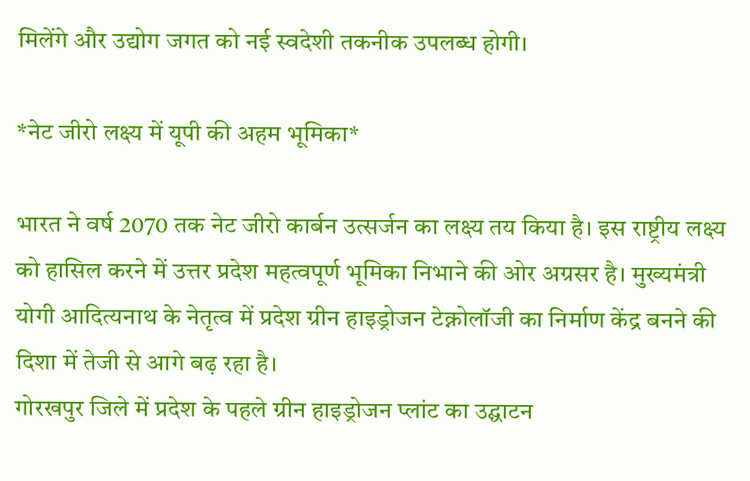मिलेंगे और उद्योग जगत को नई स्वदेशी तकनीक उपलब्ध होगी।

*नेट जीरो लक्ष्य में यूपी की अहम भूमिका*

भारत ने वर्ष 2070 तक नेट जीरो कार्बन उत्सर्जन का लक्ष्य तय किया है। इस राष्ट्रीय लक्ष्य को हासिल करने में उत्तर प्रदेश महत्वपूर्ण भूमिका निभाने की ओर अग्रसर है। मुख्यमंत्री योगी आदित्यनाथ के नेतृत्व में प्रदेश ग्रीन हाइड्रोजन टेक्नोलॉजी का निर्माण केंद्र बनने की दिशा में तेजी से आगे बढ़ रहा है।
गोरखपुर जिले में प्रदेश के पहले ग्रीन हाइड्रोजन प्लांट का उद्घाटन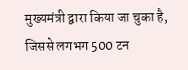मुख्यमंत्री द्वारा किया जा चुका है, जिससे लगभग 500 टन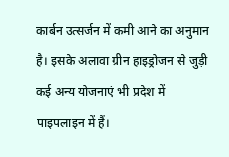कार्बन उत्सर्जन में कमी आने का अनुमान है। इसके अलावा ग्रीन हाइड्रोजन से जुड़ी कई अन्य योजनाएं भी प्रदेश में पाइपलाइन में हैं।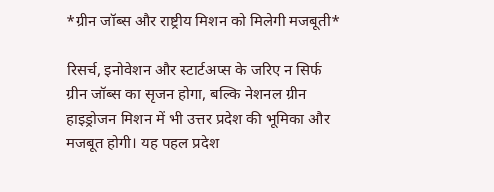*ग्रीन जॉब्स और राष्ट्रीय मिशन को मिलेगी मजबूती*

रिसर्च, इनोवेशन और स्टार्टअप्स के जरिए न सिर्फ ग्रीन जॉब्स का सृजन होगा, बल्कि नेशनल ग्रीन हाइड्रोजन मिशन में भी उत्तर प्रदेश की भूमिका और मजबूत होगी। यह पहल प्रदेश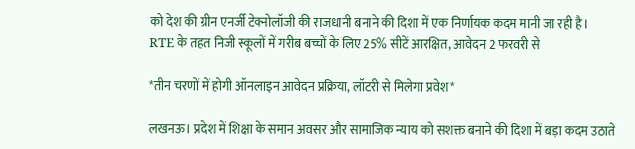को देश की ग्रीन एनर्जी टेक्नोलॉजी की राजधानी बनाने की दिशा में एक निर्णायक कदम मानी जा रही है।
RTE के तहत निजी स्कूलों में गरीब बच्चों के लिए 25% सीटें आरक्षित, आवेदन 2 फरवरी से

*तीन चरणों में होगी ऑनलाइन आवेदन प्रक्रिया, लॉटरी से मिलेगा प्रवेश*

लखनऊ। प्रदेश में शिक्षा के समान अवसर और सामाजिक न्याय को सशक्त बनाने की दिशा में बड़ा कदम उठाते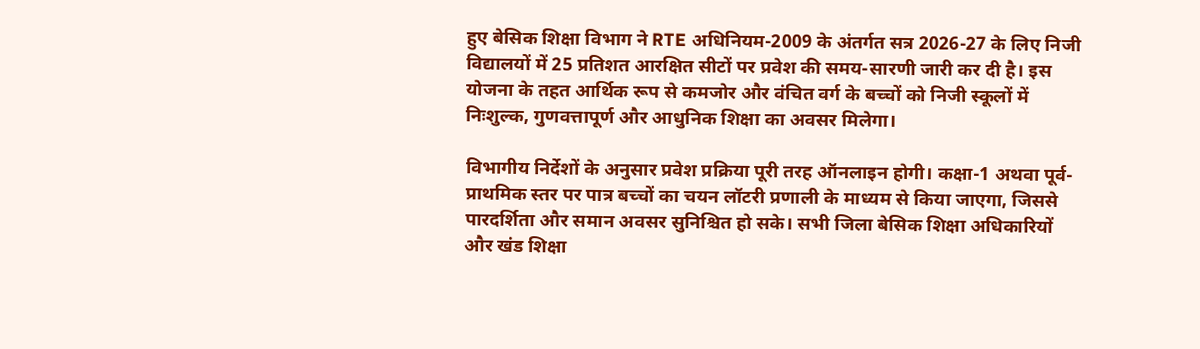हुए बेसिक शिक्षा विभाग ने RTE अधिनियम-2009 के अंतर्गत सत्र 2026-27 के लिए निजी विद्यालयों में 25 प्रतिशत आरक्षित सीटों पर प्रवेश की समय-सारणी जारी कर दी है। इस योजना के तहत आर्थिक रूप से कमजोर और वंचित वर्ग के बच्चों को निजी स्कूलों में निःशुल्क, गुणवत्तापूर्ण और आधुनिक शिक्षा का अवसर मिलेगा।

विभागीय निर्देशों के अनुसार प्रवेश प्रक्रिया पूरी तरह ऑनलाइन होगी। कक्षा-1 अथवा पूर्व-प्राथमिक स्तर पर पात्र बच्चों का चयन लॉटरी प्रणाली के माध्यम से किया जाएगा, जिससे पारदर्शिता और समान अवसर सुनिश्चित हो सके। सभी जिला बेसिक शिक्षा अधिकारियों और खंड शिक्षा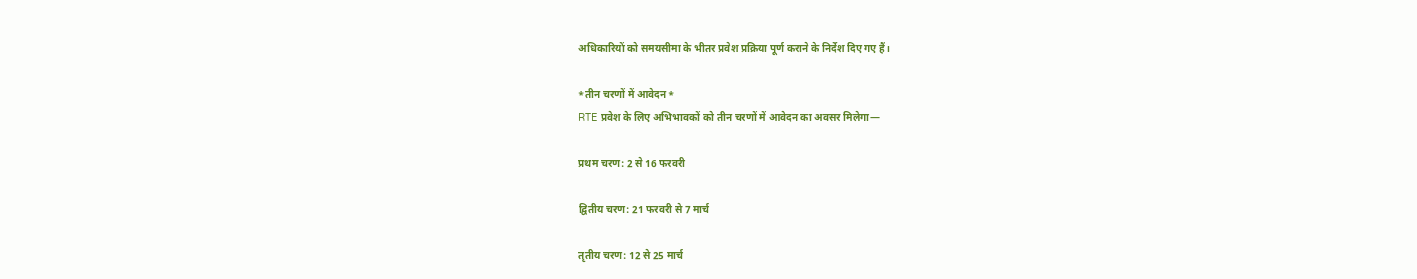अधिकारियों को समयसीमा के भीतर प्रवेश प्रक्रिया पूर्ण कराने के निर्देश दिए गए हैं।

*तीन चरणों में आवेदन*
RTE प्रवेश के लिए अभिभावकों को तीन चरणों में आवेदन का अवसर मिलेगा—

प्रथम चरण: 2 से 16 फरवरी

द्वितीय चरण: 21 फरवरी से 7 मार्च

तृतीय चरण: 12 से 25 मार्च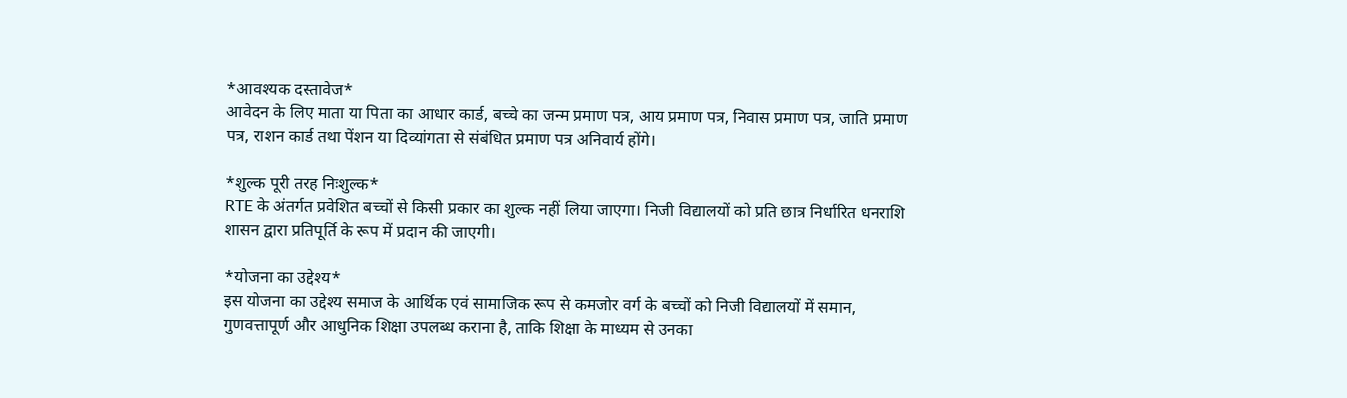*आवश्यक दस्तावेज*
आवेदन के लिए माता या पिता का आधार कार्ड, बच्चे का जन्म प्रमाण पत्र, आय प्रमाण पत्र, निवास प्रमाण पत्र, जाति प्रमाण पत्र, राशन कार्ड तथा पेंशन या दिव्यांगता से संबंधित प्रमाण पत्र अनिवार्य होंगे।

*शुल्क पूरी तरह निःशुल्क*
RTE के अंतर्गत प्रवेशित बच्चों से किसी प्रकार का शुल्क नहीं लिया जाएगा। निजी विद्यालयों को प्रति छात्र निर्धारित धनराशि शासन द्वारा प्रतिपूर्ति के रूप में प्रदान की जाएगी।

*योजना का उद्देश्य*
इस योजना का उद्देश्य समाज के आर्थिक एवं सामाजिक रूप से कमजोर वर्ग के बच्चों को निजी विद्यालयों में समान, गुणवत्तापूर्ण और आधुनिक शिक्षा उपलब्ध कराना है, ताकि शिक्षा के माध्यम से उनका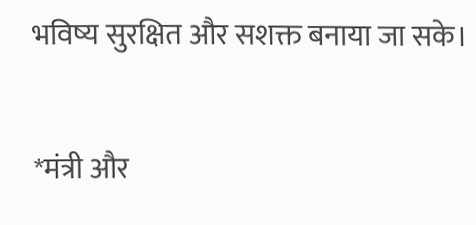भविष्य सुरक्षित और सशक्त बनाया जा सके।

*मंत्री और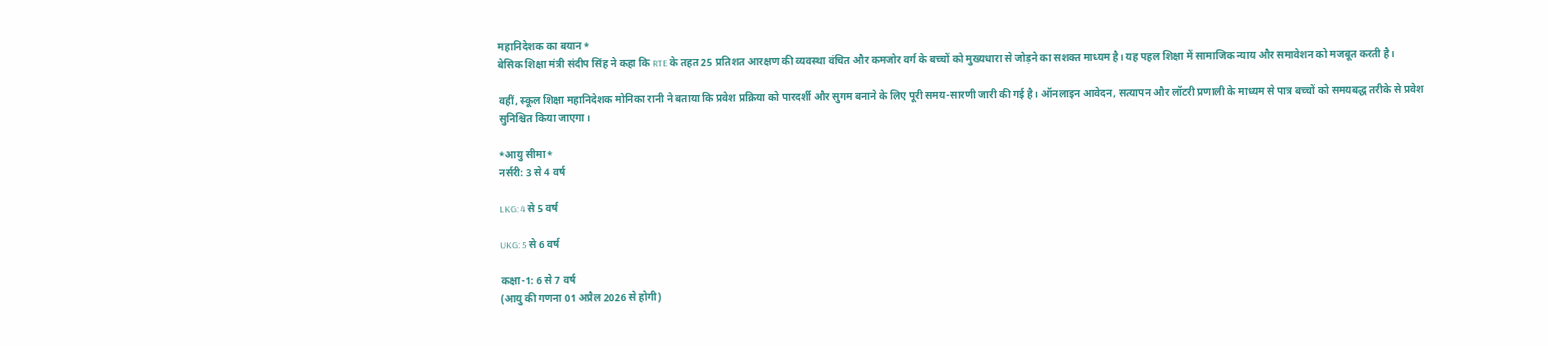महानिदेशक का बयान*
बेसिक शिक्षा मंत्री संदीप सिंह ने कहा कि RTE के तहत 25 प्रतिशत आरक्षण की व्यवस्था वंचित और कमजोर वर्ग के बच्चों को मुख्यधारा से जोड़ने का सशक्त माध्यम है। यह पहल शिक्षा में सामाजिक न्याय और समावेशन को मजबूत करती है।

वहीं, स्कूल शिक्षा महानिदेशक मोनिका रानी ने बताया कि प्रवेश प्रक्रिया को पारदर्शी और सुगम बनाने के लिए पूरी समय-सारणी जारी की गई है। ऑनलाइन आवेदन, सत्यापन और लॉटरी प्रणाली के माध्यम से पात्र बच्चों को समयबद्ध तरीके से प्रवेश सुनिश्चित किया जाएगा।

*आयु सीमा*
नर्सरी: 3 से 4 वर्ष

LKG: 4 से 5 वर्ष

UKG: 5 से 6 वर्ष

कक्षा-1: 6 से 7 वर्ष
(आयु की गणना 01 अप्रैल 2026 से होगी)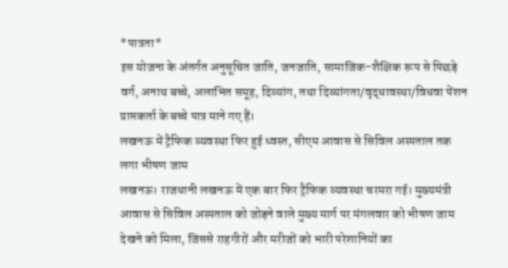*पात्रता*
इस योजना के अंतर्गत अनुसूचित जाति, जनजाति, सामाजिक-शैक्षिक रूप से पिछड़े वर्ग, अनाथ बच्चे, अलाभित समूह, दिव्यांग, तथा दिव्यांगता/वृद्धावस्था/विधवा पेंशन प्राप्तकर्ता के बच्चे पात्र माने गए हैं।
लखनऊ में ट्रैफिक व्यवस्था फिर हुई ध्वस्त, सीएम आवास से सिविल अस्पताल तक लगा भीषण जाम
लखनऊ। राजधानी लखनऊ में एक बार फिर ट्रैफिक व्यवस्था चरमरा गई। मुख्यमंत्री आवास से सिविल अस्पताल को जोड़ने वाले मुख्य मार्ग पर मंगलवार को भीषण जाम देखने को मिला, जिससे राहगीरों और मरीजों को भारी परेशानियों का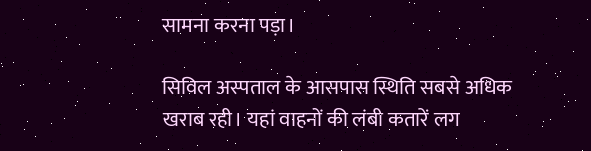सामना करना पड़ा।

सिविल अस्पताल के आसपास स्थिति सबसे अधिक खराब रही। यहां वाहनों की लंबी कतारें लग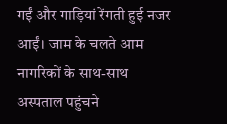गईं और गाड़ियां रेंगती हुई नजर आईं। जाम के चलते आम नागरिकों के साथ-साथ अस्पताल पहुंचने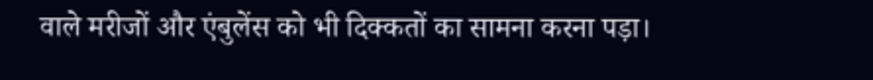वाले मरीजों और एंबुलेंस को भी दिक्कतों का सामना करना पड़ा।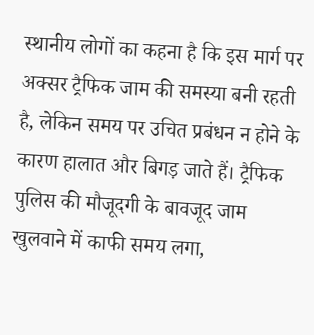स्थानीय लोगों का कहना है कि इस मार्ग पर अक्सर ट्रैफिक जाम की समस्या बनी रहती है, लेकिन समय पर उचित प्रबंधन न होने के कारण हालात और बिगड़ जाते हैं। ट्रैफिक पुलिस की मौजूदगी के बावजूद जाम खुलवाने में काफी समय लगा,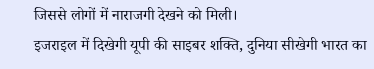जिससे लोगों में नाराजगी देखने को मिली।
इजराइल में दिखेगी यूपी की साइबर शक्ति, दुनिया सीखेगी भारत का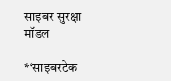साइबर सुरक्षा मॉडल

*‘साइबरटेक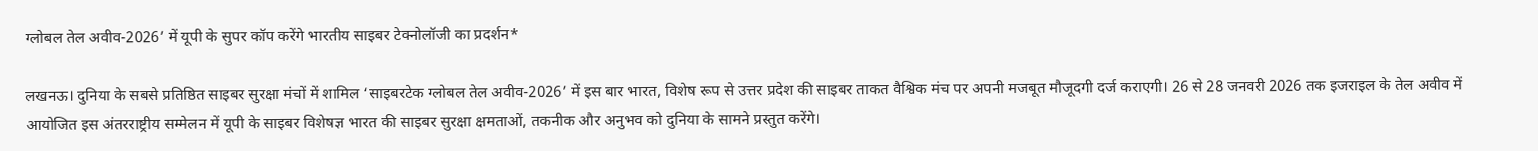ग्लोबल तेल अवीव-2026’ में यूपी के सुपर कॉप करेंगे भारतीय साइबर टेक्नोलॉजी का प्रदर्शन*

लखनऊ। दुनिया के सबसे प्रतिष्ठित साइबर सुरक्षा मंचों में शामिल ‘साइबरटेक ग्लोबल तेल अवीव-2026’ में इस बार भारत, विशेष रूप से उत्तर प्रदेश की साइबर ताकत वैश्विक मंच पर अपनी मजबूत मौजूदगी दर्ज कराएगी। 26 से 28 जनवरी 2026 तक इजराइल के तेल अवीव में आयोजित इस अंतरराष्ट्रीय सम्मेलन में यूपी के साइबर विशेषज्ञ भारत की साइबर सुरक्षा क्षमताओं, तकनीक और अनुभव को दुनिया के सामने प्रस्तुत करेंगे।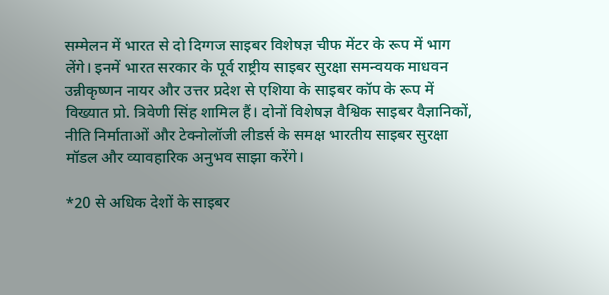सम्मेलन में भारत से दो दिग्गज साइबर विशेषज्ञ चीफ मेंटर के रूप में भाग लेंगे। इनमें भारत सरकार के पूर्व राष्ट्रीय साइबर सुरक्षा समन्वयक माधवन उन्नीकृष्णन नायर और उत्तर प्रदेश से एशिया के साइबर कॉप के रूप में विख्यात प्रो. त्रिवेणी सिंह शामिल हैं। दोनों विशेषज्ञ वैश्विक साइबर वैज्ञानिकों, नीति निर्माताओं और टेक्नोलॉजी लीडर्स के समक्ष भारतीय साइबर सुरक्षा मॉडल और व्यावहारिक अनुभव साझा करेंगे।

*20 से अधिक देशों के साइबर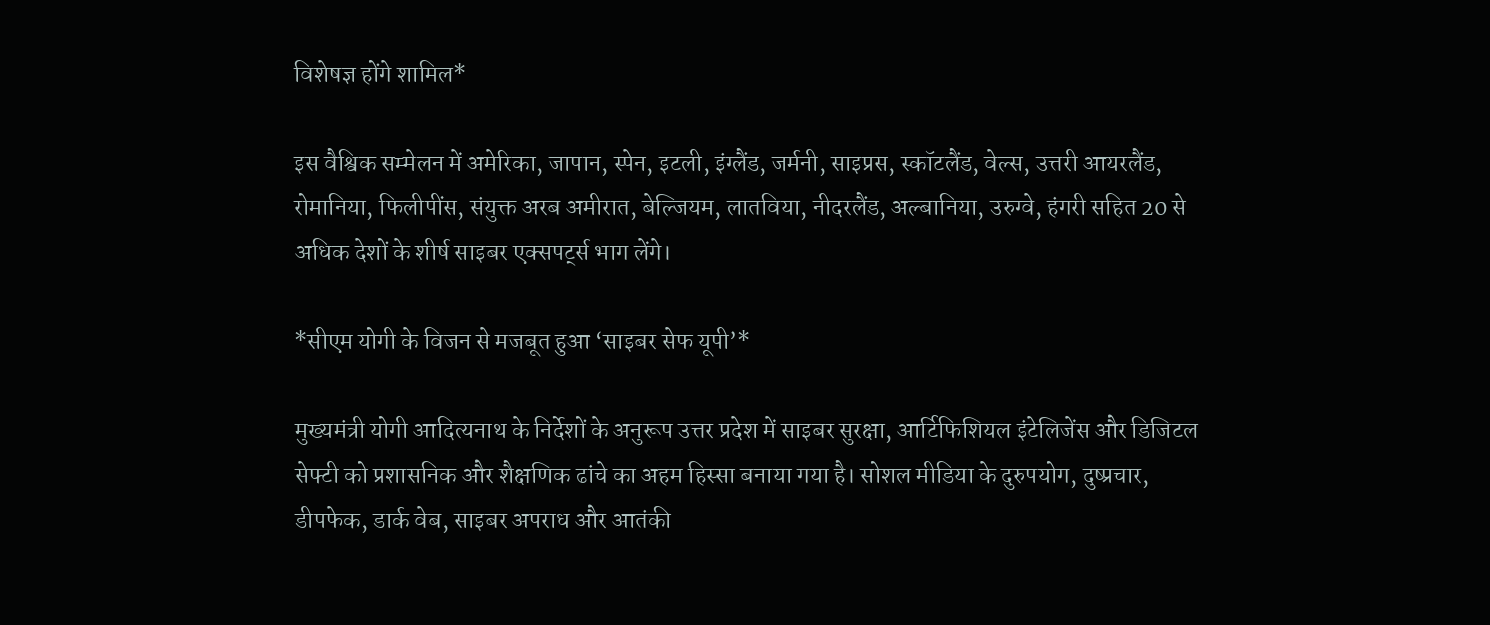विशेषज्ञ होंगे शामिल*

इस वैश्विक सम्मेलन में अमेरिका, जापान, स्पेन, इटली, इंग्लैंड, जर्मनी, साइप्रस, स्कॉटलैंड, वेल्स, उत्तरी आयरलैंड, रोमानिया, फिलीपींस, संयुक्त अरब अमीरात, बेल्जियम, लातविया, नीदरलैंड, अल्बानिया, उरुग्वे, हंगरी सहित 20 से अधिक देशों के शीर्ष साइबर एक्सपर्ट्स भाग लेंगे।

*सीएम योगी के विजन से मजबूत हुआ ‘साइबर सेफ यूपी’*

मुख्यमंत्री योगी आदित्यनाथ के निर्देशों के अनुरूप उत्तर प्रदेश में साइबर सुरक्षा, आर्टिफिशियल इंटेलिजेंस और डिजिटल सेफ्टी को प्रशासनिक और शैक्षणिक ढांचे का अहम हिस्सा बनाया गया है। सोशल मीडिया के दुरुपयोग, दुष्प्रचार, डीपफेक, डार्क वेब, साइबर अपराध और आतंकी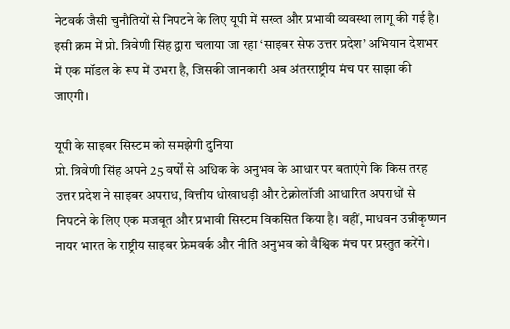नेटवर्क जैसी चुनौतियों से निपटने के लिए यूपी में सख्त और प्रभावी व्यवस्था लागू की गई है।
इसी क्रम में प्रो. त्रिवेणी सिंह द्वारा चलाया जा रहा ‘साइबर सेफ उत्तर प्रदेश’ अभियान देशभर में एक मॉडल के रूप में उभरा है, जिसकी जानकारी अब अंतरराष्ट्रीय मंच पर साझा की जाएगी।

यूपी के साइबर सिस्टम को समझेगी दुनिया
प्रो. त्रिवेणी सिंह अपने 25 वर्षों से अधिक के अनुभव के आधार पर बताएंगे कि किस तरह उत्तर प्रदेश ने साइबर अपराध, वित्तीय धोखाधड़ी और टेक्नोलॉजी आधारित अपराधों से निपटने के लिए एक मजबूत और प्रभावी सिस्टम विकसित किया है। वहीं, माधवन उन्नीकृष्णन नायर भारत के राष्ट्रीय साइबर फ्रेमवर्क और नीति अनुभव को वैश्विक मंच पर प्रस्तुत करेंगे।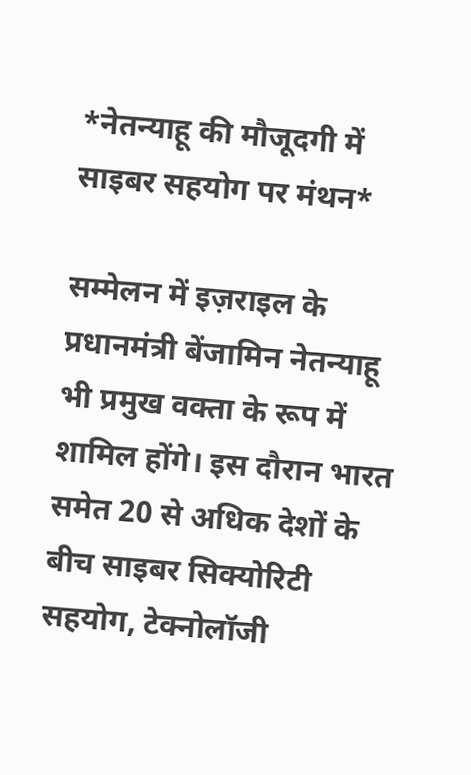*नेतन्याहू की मौजूदगी में साइबर सहयोग पर मंथन*

सम्मेलन में इज़राइल के प्रधानमंत्री बेंजामिन नेतन्याहू भी प्रमुख वक्ता के रूप में शामिल होंगे। इस दौरान भारत समेत 20 से अधिक देशों के बीच साइबर सिक्योरिटी सहयोग, टेक्नोलॉजी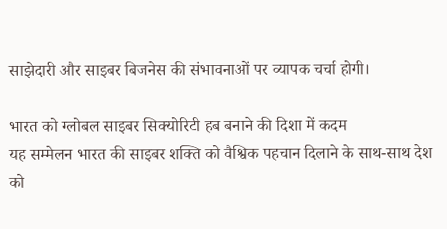साझेदारी और साइबर बिजनेस की संभावनाओं पर व्यापक चर्चा होगी।

भारत को ग्लोबल साइबर सिक्योरिटी हब बनाने की दिशा में कदम
यह सम्मेलन भारत की साइबर शक्ति को वैश्विक पहचान दिलाने के साथ-साथ देश को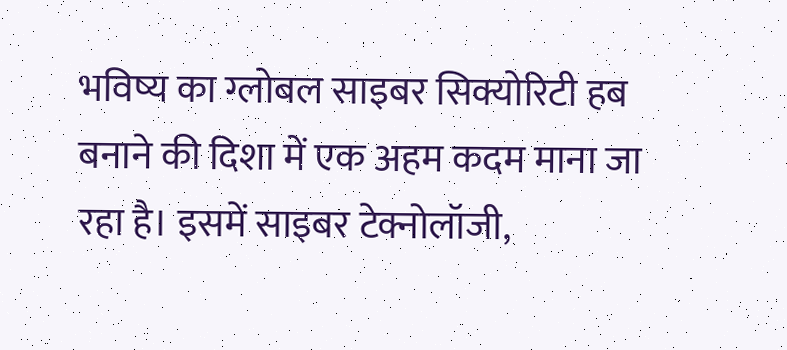भविष्य का ग्लोबल साइबर सिक्योरिटी हब बनाने की दिशा में एक अहम कदम माना जा रहा है। इसमें साइबर टेक्नोलॉजी,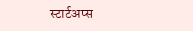स्टार्टअप्स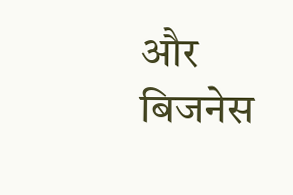और बिजनेस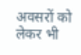अवसरों को लेकर भी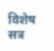विशेष सत्र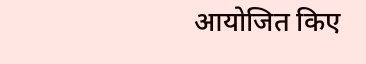आयोजित किए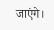जाएंगे।